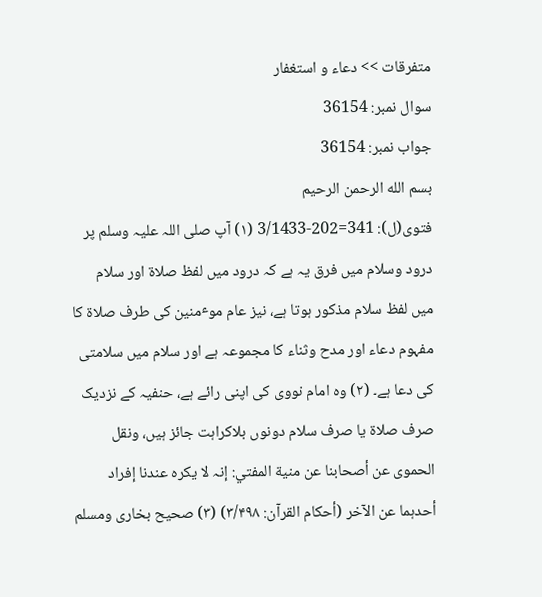متفرقات >> دعاء و استغفار
سوال نمبر: 36154
جواب نمبر: 36154
بسم الله الرحمن الرحيم
فتوی(ل): 341=202-3/1433 (۱) آپ صلی اللہ علیہ وسلم پر درود وسلام میں فرق یہ ہے کہ درود میں لفظ صلاة اور سلام میں لفظ سلام مذکور ہوتا ہے، نیز عام موٴمنین کی طرف صلاة کا مفہوم دعاء اور مدح وثناء کا مجموعہ ہے اور سلام میں سلامتی کی دعا ہے۔ (۲) وہ امام نووی کی اپنی رائے ہے، حنفیہ کے نزدیک صرف صلاة یا صرف سلام دونوں بلاکراہت جائز ہیں، ونقل الحموی عن أصحابنا عن منیة المفتي: إنہ لا یکرہ عندنا إفراد أحدہما عن الآخر (أحکام القرآن: ۳/۴۹۸) (۳) صحیح بخاری ومسلم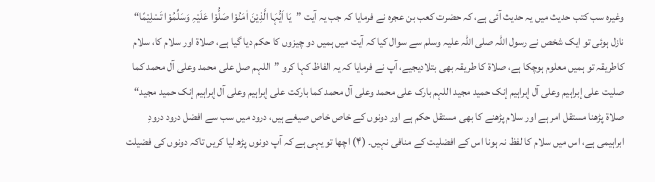وغیرہ سب کتب حدیث میں یہ حدیث آئی ہے، کہ حضرت کعب بن عجرہ نے فرمایا کہ جب یہ آیت ”یَا اَیُّہَا الَّذِیْنَ اٰمَنُوْا صَلُّوْا عَلَیْہِ وَسَلِّمُوْا تَسْلِیْمًا“ نازل ہوئی تو ایک شخص نے رسول اللہ صلی اللہ علیہ وسلم سے سوال کیا کہ آیت میں ہمیں دو چیزوں کا حکم دیا گیا ہے، صلاة اور سلام کا، سلام کاطریقہ تو ہمیں معلوم ہوچکا ہے، صلاة کا طریقہ بھی بتلادیجیے، آپ نے فرمایا کہ یہ الفاظ کہا کرو ”اللہم صل علی محمد وعلی آل محمد کما صلیت علی إبراہیم وعلی آل إبراہیم إنک حمید مجید اللہم بارک علی محمد وعلی آل محمد کما بارکت علی إبراہیم وعلی آل إبراہیم إنک حمید مجید“ صلاة پڑھنا مستقل امر ہے اور سلام پڑھنے کا بھی مستقل حکم ہے اور دونوں کے خاص خاص صیغے ہیں، درود میں سب سے افضل درود درودِ ابراہیمی ہے، اس میں سلام کا لفظ نہ ہونا اس کے افضلیت کے منافی نہیں۔ (۴) اچھا تو یہی ہے کہ آپ دونوں پڑھ لیا کریں تاکہ دونوں کی فضیلت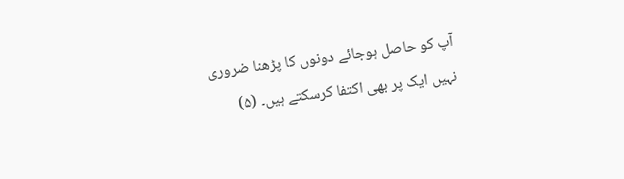آپ کو حاصل ہوجائے دونوں کا پڑھنا ضروری نہیں ایک پر بھی اکتفا کرسکتے ہیں۔ (۵)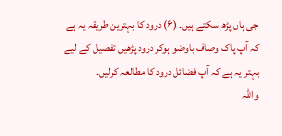جی ہاں پڑھ سکتے ہیں۔ (۶) درود کا بہترین طریقہ یہ ہے کہ آپ پاک وصاف باوضو ہوکر درود پڑھیں تفصیل کے لیے بہتر یہ ہے کہ آپ فضائل درود کا مطالعہ کرلیں۔
واللہ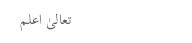تعالیٰ اعلم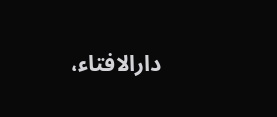دارالافتاء،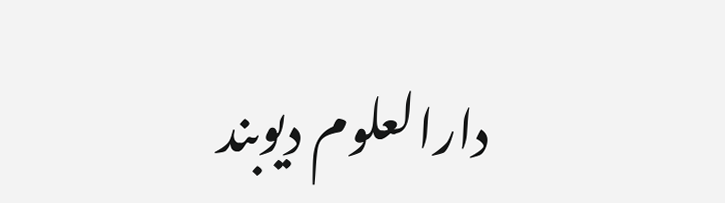دارالعلوم دیوبند